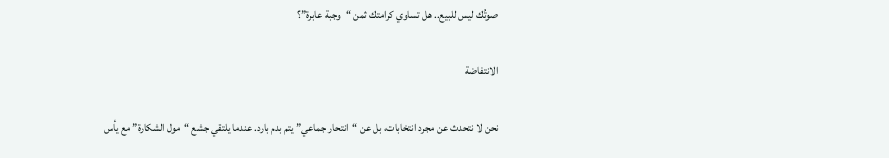صوتُك ليس للبيع.. هل تساوي كرامتك ثمن “وجبة عابرة”؟

الانتفاضة

نحن لا نتحدث عن مجرد انتخابات، بل عن “انتحار جماعي” يتم بدم بارد. عندما يلتقي جشع “مول الشكارة” مع يأس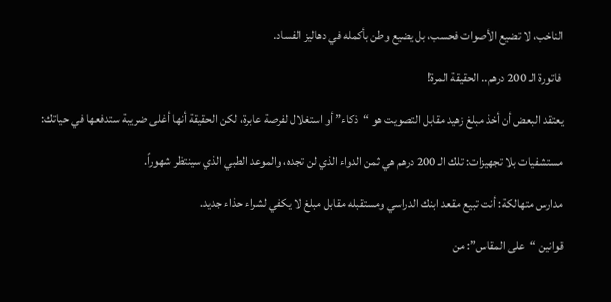الناخب، لا تضيع الأصوات فحسب، بل يضيع وطن بأكمله في دهاليز الفساد.

 فاتورة الـ 200 درهم.. الحقيقة المرة!

يعتقد البعض أن أخذ مبلغ زهيد مقابل التصويت هو “ذكاء” أو استغلال لفرصة عابرة، لكن الحقيقة أنها أغلى ضريبة ستدفعها في حياتك:

مستشفيات بلا تجهيزات: تلك الـ 200 درهم هي ثمن الدواء الذي لن تجده، والموعد الطبي الذي سينتظر شهوراً.

مدارس متهالكة: أنت تبيع مقعد ابنك الدراسي ومستقبله مقابل مبلغ لا يكفي لشراء حذاء جديد.

قوانين “على المقاس”: من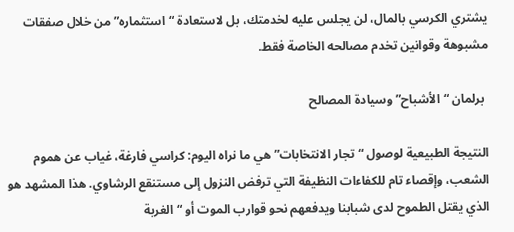يشتري الكرسي بالمال، لن يجلس عليه لخدمتك، بل لاستعادة “استثماره” من خلال صفقات مشبوهة وقوانين تخدم مصالحه الخاصة فقط.

 برلمان “الأشباح” وسيادة المصالح

النتيجة الطبيعية لوصول “تجار الانتخابات” هي ما نراه اليوم: كراسي فارغة، غياب عن هموم الشعب، وإقصاء تام للكفاءات النظيفة التي ترفض النزول إلى مستنقع الرشاوي. هذا المشهد هو الذي يقتل الطموح لدى شبابنا ويدفعهم نحو قوارب الموت أو “الغربة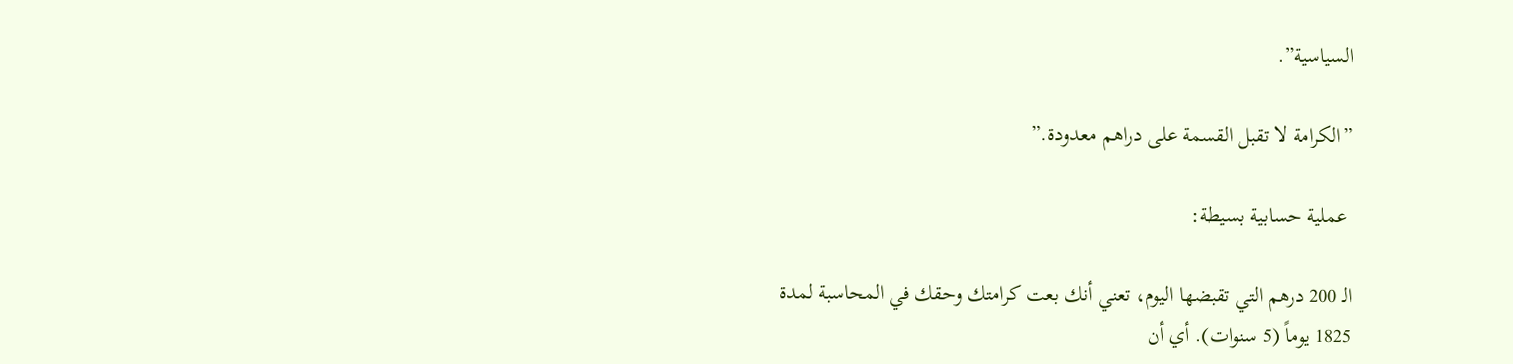السياسية”.

”الكرامة لا تقبل القسمة على دراهم معدودة.”

 عملية حسابية بسيطة:

الـ 200 درهم التي تقبضها اليوم، تعني أنك بعت كرامتك وحقك في المحاسبة لمدة 1825 يوماً (5 سنوات). أي أن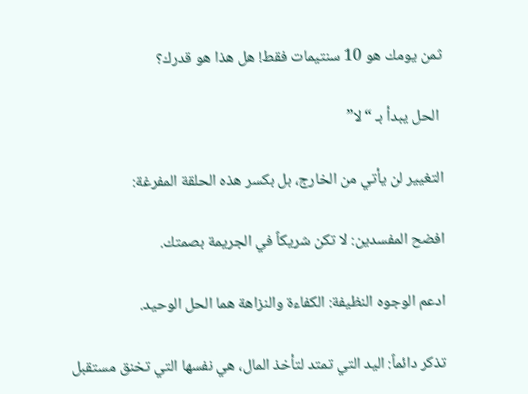ثمن يومك هو 10 سنتيمات فقط! هل هذا هو قدرك؟

 الحل يبدأ بـ “لا”

التغيير لن يأتي من الخارج، بل بكسر هذه الحلقة المفرغة:

افضح المفسدين: لا تكن شريكاً في الجريمة بصمتك.

ادعم الوجوه النظيفة: الكفاءة والنزاهة هما الحل الوحيد.

تذكر دائماً: اليد التي تمتد لتأخذ المال، هي نفسها التي تخنق مستقبل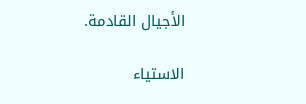الأجيال القادمة.

الاستياء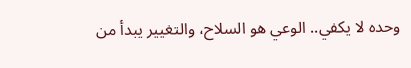وحده لا يكفي.. الوعي هو السلاح، والتغيير يبدأ من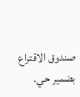صندوق الاقتراع بضمير حي.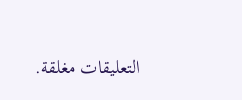التعليقات مغلقة.